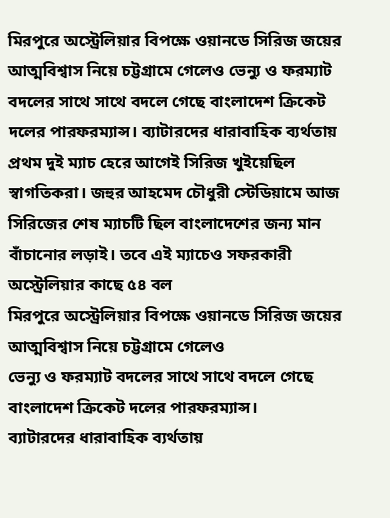মিরপুরে অস্ট্রেলিয়ার বিপক্ষে ওয়ানডে সিরিজ জয়ের আত্মবিশ্বাস নিয়ে চট্টগ্রামে গেলেও ভেন্যু ও ফরম্যাট বদলের সাথে সাথে বদলে গেছে বাংলাদেশ ক্রিকেট দলের পারফরম্যান্স। ব্যাটারদের ধারাবাহিক ব্যর্থতায় প্রথম দুই ম্যাচ হেরে আগেই সিরিজ খুইয়েছিল স্বাগতিকরা। জহুর আহমেদ চৌধুরী স্টেডিয়ামে আজ সিরিজের শেষ ম্যাচটি ছিল বাংলাদেশের জন্য মান বাঁচানোর লড়াই। তবে এই ম্যাচেও সফরকারী অস্ট্রেলিয়ার কাছে ৫৪ বল
মিরপুরে অস্ট্রেলিয়ার বিপক্ষে ওয়ানডে সিরিজ জয়ের আত্মবিশ্বাস নিয়ে চট্টগ্রামে গেলেও
ভেন্যু ও ফরম্যাট বদলের সাথে সাথে বদলে গেছে বাংলাদেশ ক্রিকেট দলের পারফরম্যান্স।
ব্যাটারদের ধারাবাহিক ব্যর্থতায়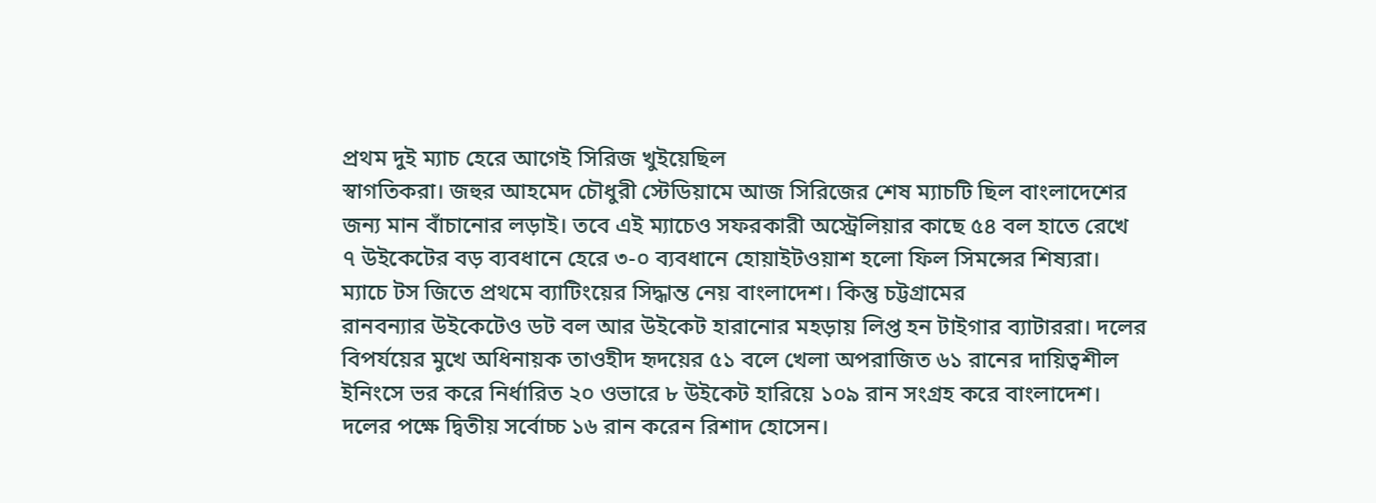প্রথম দুই ম্যাচ হেরে আগেই সিরিজ খুইয়েছিল
স্বাগতিকরা। জহুর আহমেদ চৌধুরী স্টেডিয়ামে আজ সিরিজের শেষ ম্যাচটি ছিল বাংলাদেশের
জন্য মান বাঁচানোর লড়াই। তবে এই ম্যাচেও সফরকারী অস্ট্রেলিয়ার কাছে ৫৪ বল হাতে রেখে
৭ উইকেটের বড় ব্যবধানে হেরে ৩-০ ব্যবধানে হোয়াইটওয়াশ হলো ফিল সিমন্সের শিষ্যরা।
ম্যাচে টস জিতে প্রথমে ব্যাটিংয়ের সিদ্ধান্ত নেয় বাংলাদেশ। কিন্তু চট্টগ্রামের
রানবন্যার উইকেটেও ডট বল আর উইকেট হারানোর মহড়ায় লিপ্ত হন টাইগার ব্যাটাররা। দলের
বিপর্যয়ের মুখে অধিনায়ক তাওহীদ হৃদয়ের ৫১ বলে খেলা অপরাজিত ৬১ রানের দায়িত্বশীল
ইনিংসে ভর করে নির্ধারিত ২০ ওভারে ৮ উইকেট হারিয়ে ১০৯ রান সংগ্রহ করে বাংলাদেশ।
দলের পক্ষে দ্বিতীয় সর্বোচ্চ ১৬ রান করেন রিশাদ হোসেন।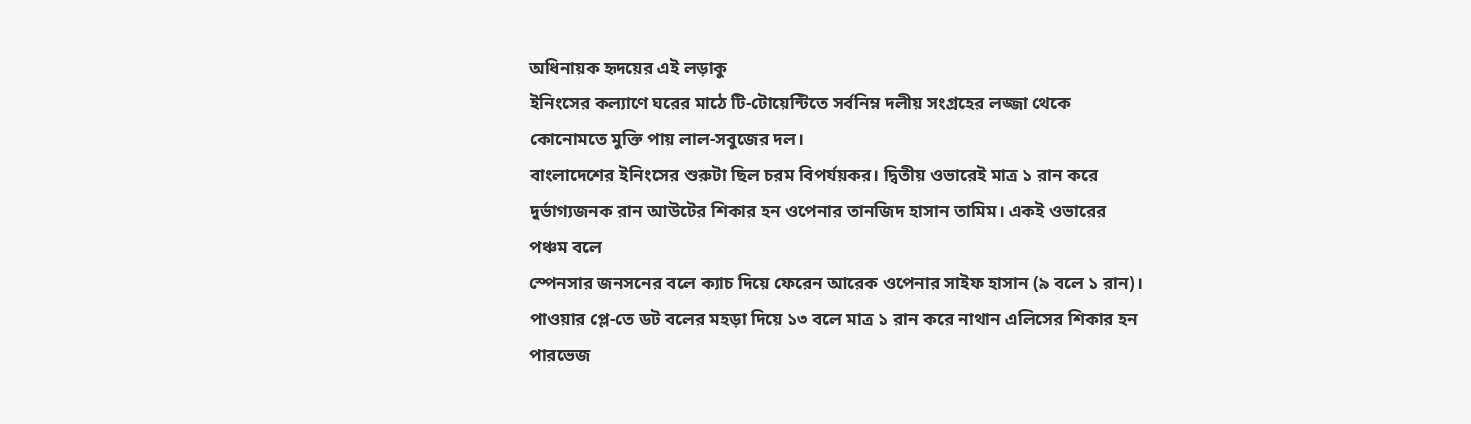অধিনায়ক হৃদয়ের এই লড়াকু
ইনিংসের কল্যাণে ঘরের মাঠে টি-টোয়েন্টিতে সর্বনিম্ন দলীয় সংগ্রহের লজ্জা থেকে
কোনোমতে মুক্তি পায় লাল-সবুজের দল।
বাংলাদেশের ইনিংসের শুরুটা ছিল চরম বিপর্যয়কর। দ্বিতীয় ওভারেই মাত্র ১ রান করে
দুর্ভাগ্যজনক রান আউটের শিকার হন ওপেনার তানজিদ হাসান তামিম। একই ওভারের পঞ্চম বলে
স্পেনসার জনসনের বলে ক্যাচ দিয়ে ফেরেন আরেক ওপেনার সাইফ হাসান (৯ বলে ১ রান)।
পাওয়ার প্লে-তে ডট বলের মহড়া দিয়ে ১৩ বলে মাত্র ১ রান করে নাথান এলিসের শিকার হন
পারভেজ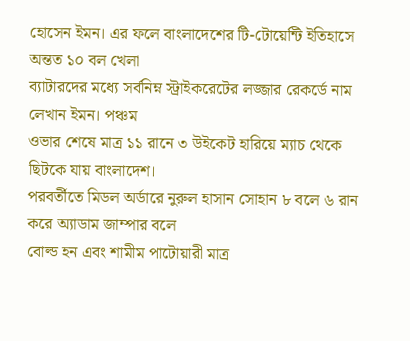হোসেন ইমন। এর ফলে বাংলাদেশের টি-টোয়েন্টি ইতিহাসে অন্তত ১০ বল খেলা
ব্যাটারদের মধ্যে সর্বনিম্ন স্ট্রাইকরেটের লজ্জার রেকর্ডে নাম লেখান ইমন। পঞ্চম
ওভার শেষে মাত্র ১১ রানে ৩ উইকেট হারিয়ে ম্যাচ থেকে ছিটকে যায় বাংলাদেশ।
পরবর্তীতে মিডল অর্ডারে নুরুল হাসান সোহান ৮ বলে ৬ রান করে অ্যাডাম জাম্পার বলে
বোল্ড হন এবং শামীম পাটোয়ারী মাত্র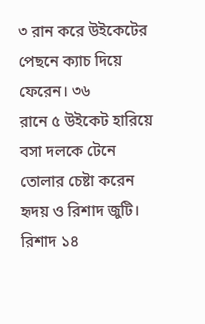৩ রান করে উইকেটের পেছনে ক্যাচ দিয়ে ফেরেন। ৩৬
রানে ৫ উইকেট হারিয়ে বসা দলকে টেনে তোলার চেষ্টা করেন হৃদয় ও রিশাদ জুটি। রিশাদ ১৪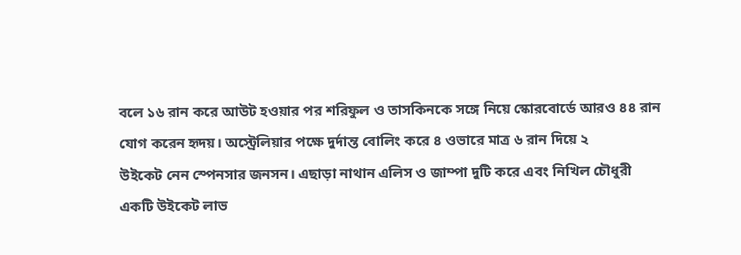বলে ১৬ রান করে আউট হওয়ার পর শরিফুল ও তাসকিনকে সঙ্গে নিয়ে স্কোরবোর্ডে আরও ৪৪ রান
যোগ করেন হৃদয়। অস্ট্রেলিয়ার পক্ষে দুর্দান্ত বোলিং করে ৪ ওভারে মাত্র ৬ রান দিয়ে ২
উইকেট নেন স্পেনসার জনসন। এছাড়া নাথান এলিস ও জাম্পা দুটি করে এবং নিখিল চৌধুরী
একটি উইকেট লাভ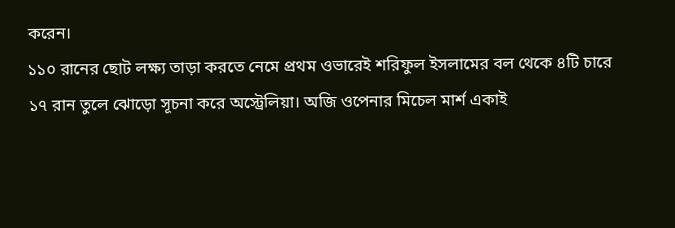করেন।
১১০ রানের ছোট লক্ষ্য তাড়া করতে নেমে প্রথম ওভারেই শরিফুল ইসলামের বল থেকে ৪টি চারে
১৭ রান তুলে ঝোড়ো সূচনা করে অস্ট্রেলিয়া। অজি ওপেনার মিচেল মার্শ একাই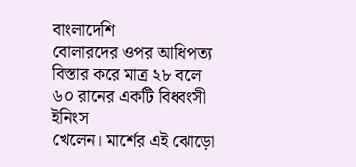বাংলাদেশি
বোলারদের ওপর আধিপত্য বিস্তার করে মাত্র ২৮ বলে ৬০ রানের একটি বিধ্বংসী ইনিংস
খেলেন। মার্শের এই ঝোড়ো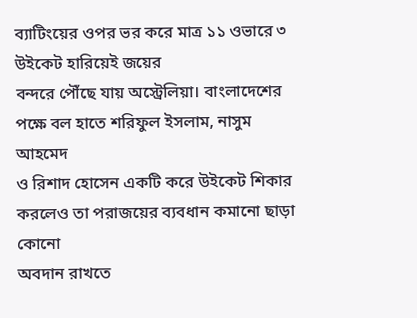ব্যাটিংয়ের ওপর ভর করে মাত্র ১১ ওভারে ৩ উইকেট হারিয়েই জয়ের
বন্দরে পৌঁছে যায় অস্ট্রেলিয়া। বাংলাদেশের পক্ষে বল হাতে শরিফুল ইসলাম, নাসুম আহমেদ
ও রিশাদ হোসেন একটি করে উইকেট শিকার করলেও তা পরাজয়ের ব্যবধান কমানো ছাড়া কোনো
অবদান রাখতে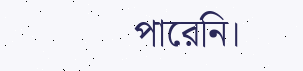পারেনি।